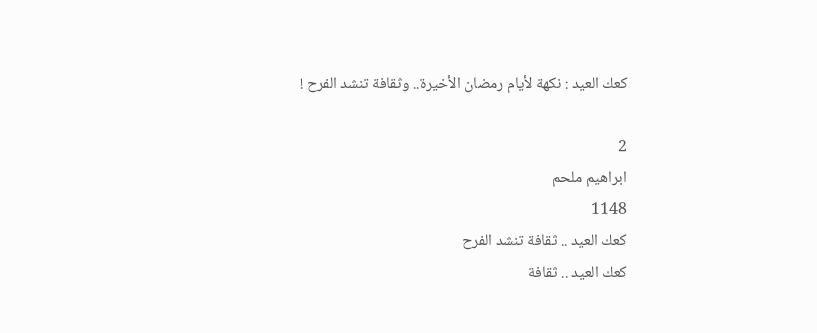كعك العيد : نكهة لأيام رمضان الأخيرة.. وثقافة تنشد الفرح !

2
ابراهيم ملحم
1148
كعك العيد .. ثقافة تنشد الفرح
كعك العيد .. ثقافة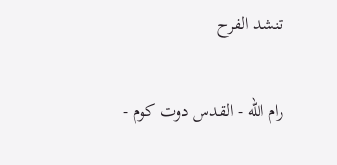تنشد الفرح

رام الله - القدس دوت كوم -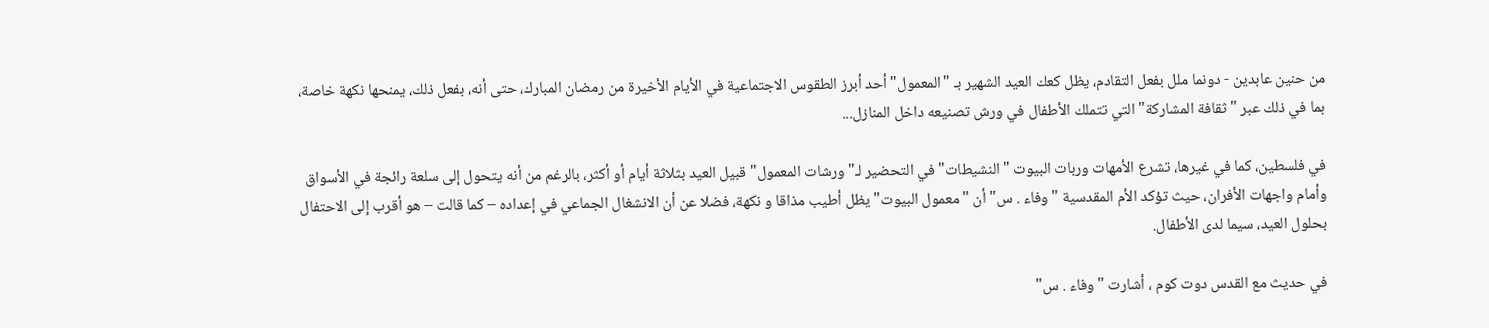من حنين عابدين - دونما ملل بفعل التقادم، يظل كعك العيد الشهير بـ "المعمول" أحد أبرز الطقوس الاجتماعية في الأيام الأخيرة من رمضان المبارك، حتى أنه، بفعل ذلك، يمنحها نكهة خاصة، بما في ذلك عبر "ثقافة المشاركة" التي تتملك الأطفال في ورش تصنيعه داخل المنازل...

في فلسطين، كما في غيرها، تشرع الأمهات وربات البيوت "النشيطات" في التحضير لـ"ورشات المعمول" قبيل العيد بثلاثة أيام أو أكثر، بالرغم من أنه يتحول إلى سلعة رائجة في الأسواق وأمام واجهات الأفران، حيث تؤكد الأم المقدسية " وفاء . س" أن "معمول البيوت" يظل أطيب مذاقا و نكهة، فضلا عن أن الانشغال الجماعي في إعداده – كما قالت – هو أقرب إلى الاحتفال بحلول العيد، سيما لدى الأطفال.

في حديث مع القدس دوت كوم ، أشارت "وفاء . س"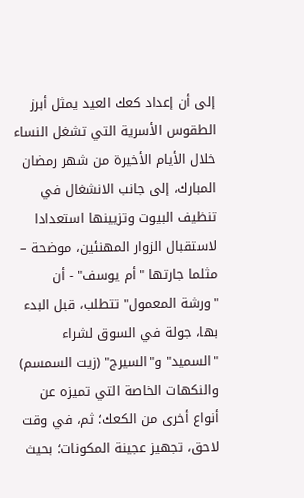إلى أن إعداد كعك العيد يمثل أبرز الطقوس الأسرية التي تشغل النساء خلال الأيام الأخيرة من شهر رمضان المبارك، إلى جانب الانشغال في تنظيف البيوت وتزيينها استعدادا لاستقبال الزوار المهنئين، موضحة – مثلما جارتها "أم يوسف" - أن "ورشة المعمول" تتطلب، قبل البدء بها، جولة في السوق لشراء "السميد" و"السيرج" (زيت السمسم) والنكهات الخاصة التي تميزه عن أنواع أخرى من الكعك؛ ثم، في وقت لاحق، تجهيز عجينة المكونات؛ بحيث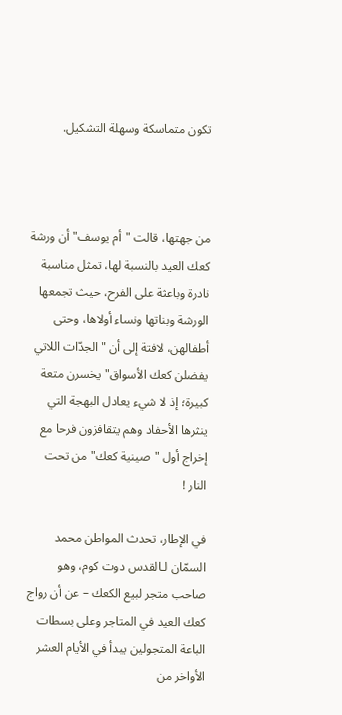تكون متماسكة وسهلة التشكيل.



من جهتها، قالت "أم يوسف" أن ورشة كعك العيد بالنسبة لها، تمثل مناسبة نادرة وباعثة على الفرح، حيث تجمعها الورشة وبناتها ونساء أولاها، وحتى أطفالهن، لافتة إلى أن "الجدّات اللاتي يفضلن كعك الأسواق" يخسرن متعة كبيرة؛ إذ لا شيء يعادل البهجة التي ينثرها الأحفاد وهم يتقافزون فرحا مع إخراج أول "صينية كعك" من تحت النار !

في الإطار، تحدث المواطن محمد السمّان لـالقدس دوت كوم، وهو صاحب متجر لبيع الكعك – عن أن رواج كعك العيد في المتاجر وعلى بسطات الباعة المتجولين يبدأ في الأيام العشر الأواخر من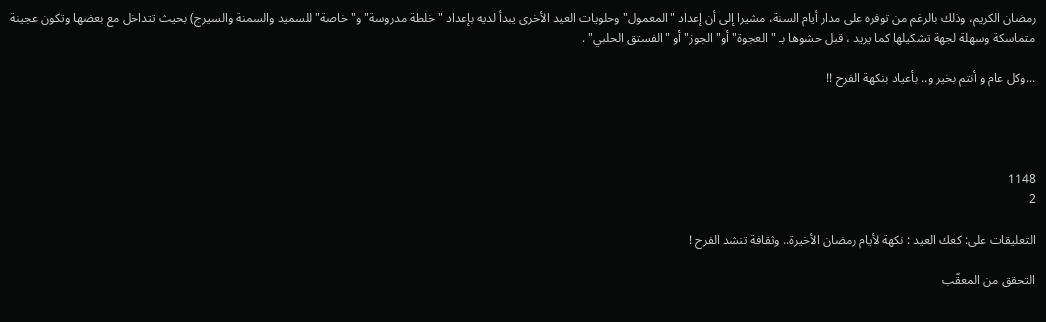رمضان الكريم، وذلك بالرغم من توفره على مدار أيام السنة، مشيرا إلى أن إعداد "المعمول" وحلويات العيد الأخرى يبدأ لديه بإعداد "خلطة مدروسة" و"خاصة" للسميد والسمنة والسيرج) بحيث تتداخل مع بعضها وتكون عجينة متماسكة وسهلة لجهة تشكيلها كما يريد ، قبل حشوها بـ "العجوة" أو"الجوز" أو "الفستق الحلبي" .

...وكل عام و أنتم بخير و.. بأعياد بنكهة الفرح !!




1148
2

التعليقات على: كعك العيد : نكهة لأيام رمضان الأخيرة.. وثقافة تنشد الفرح !

التحقق من المعقّب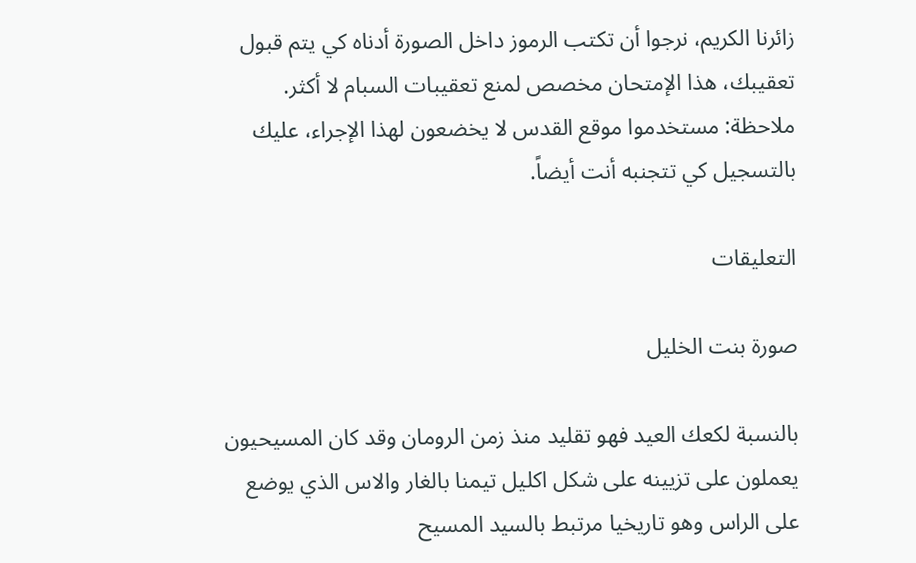زائرنا الكريم، نرجوا أن تكتب الرموز داخل الصورة أدناه كي يتم قبول تعقيبك، هذا الإمتحان مخصص لمنع تعقيبات السبام لا أكثر. ملاحظة: مستخدموا موقع القدس لا يخضعون لهذا الإجراء، عليك بالتسجيل كي تتجنبه أنت أيضاً.

التعليقات

صورة بنت الخليل

بالنسبة لكعك العيد فهو تقليد منذ زمن الرومان وقد كان المسيحيون يعملون على تزيينه على شكل اكليل تيمنا بالغار والاس الذي يوضع على الراس وهو تاريخيا مرتبط بالسيد المسيح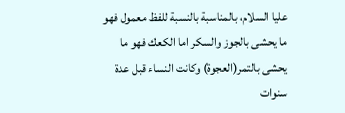عليا السلام، بالمناسبة بالنسبة للفظ معمول فهو ما يحشى بالجوز والسكر اما الكعك فهو ما يحشى بالتمر(العجوة) وكانت النساء قبل عدة سنوات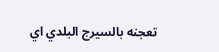تعجنه بالسيرج البلدي اي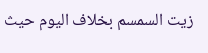زيت السمسم بخلاف اليوم حيث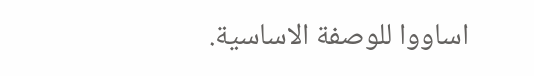اساووا للوصفة الاساسية.